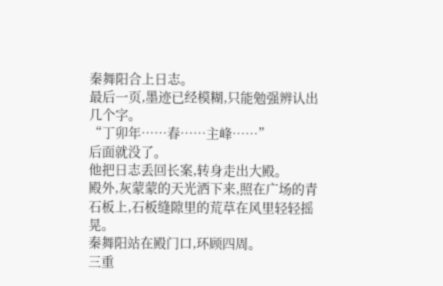秦舞阳合上日志。
最后一页,墨迹已经模糊,只能勉强辨认出几个字。
“丁卯年……春……主峰……”
后面就没了。
他把日志丢回长案,转身走出大殿。
殿外,灰蒙蒙的天光洒下来,照在广场的青石板上,石板缝隙里的荒草在风里轻轻摇晃。
秦舞阳站在殿门口,环顾四周。
三重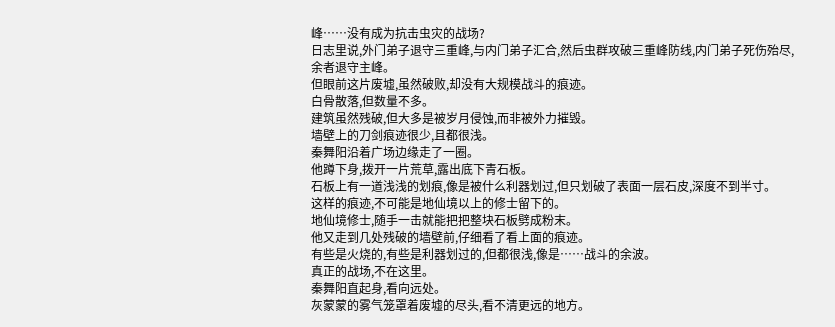峰……没有成为抗击虫灾的战场?
日志里说,外门弟子退守三重峰,与内门弟子汇合,然后虫群攻破三重峰防线,内门弟子死伤殆尽,余者退守主峰。
但眼前这片废墟,虽然破败,却没有大规模战斗的痕迹。
白骨散落,但数量不多。
建筑虽然残破,但大多是被岁月侵蚀,而非被外力摧毁。
墙壁上的刀剑痕迹很少,且都很浅。
秦舞阳沿着广场边缘走了一圈。
他蹲下身,拨开一片荒草,露出底下青石板。
石板上有一道浅浅的划痕,像是被什么利器划过,但只划破了表面一层石皮,深度不到半寸。
这样的痕迹,不可能是地仙境以上的修士留下的。
地仙境修士,随手一击就能把把整块石板劈成粉末。
他又走到几处残破的墙壁前,仔细看了看上面的痕迹。
有些是火烧的,有些是利器划过的,但都很浅,像是……战斗的余波。
真正的战场,不在这里。
秦舞阳直起身,看向远处。
灰蒙蒙的雾气笼罩着废墟的尽头,看不清更远的地方。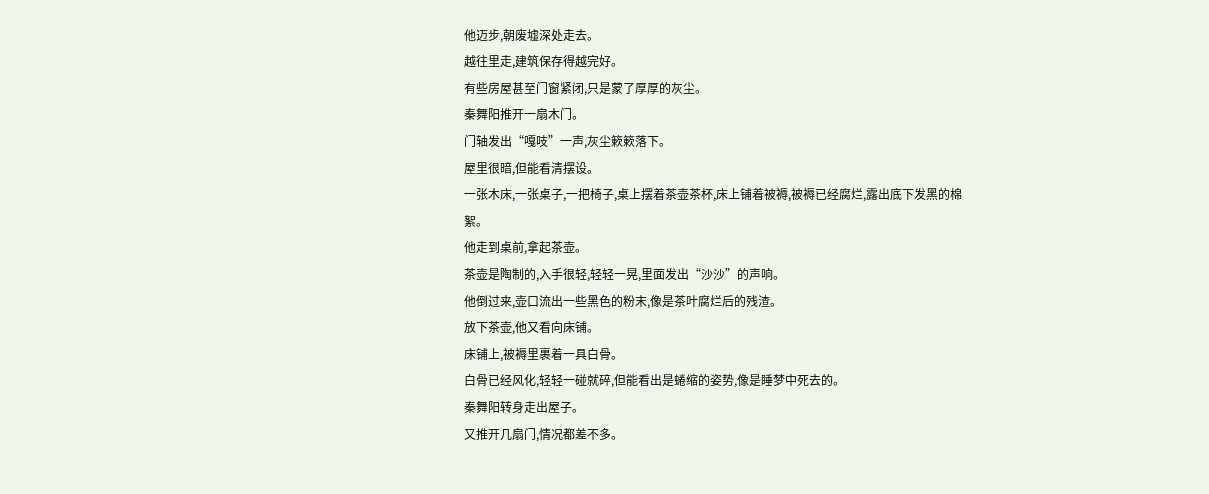他迈步,朝废墟深处走去。
越往里走,建筑保存得越完好。
有些房屋甚至门窗紧闭,只是蒙了厚厚的灰尘。
秦舞阳推开一扇木门。
门轴发出“嘎吱”一声,灰尘簌簌落下。
屋里很暗,但能看清摆设。
一张木床,一张桌子,一把椅子,桌上摆着茶壶茶杯,床上铺着被褥,被褥已经腐烂,露出底下发黑的棉絮。
他走到桌前,拿起茶壶。
茶壶是陶制的,入手很轻,轻轻一晃,里面发出“沙沙”的声响。
他倒过来,壶口流出一些黑色的粉末,像是茶叶腐烂后的残渣。
放下茶壶,他又看向床铺。
床铺上,被褥里裹着一具白骨。
白骨已经风化,轻轻一碰就碎,但能看出是蜷缩的姿势,像是睡梦中死去的。
秦舞阳转身走出屋子。
又推开几扇门,情况都差不多。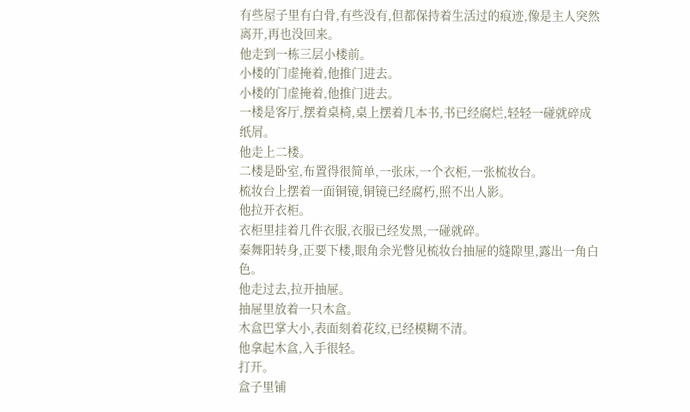有些屋子里有白骨,有些没有,但都保持着生活过的痕迹,像是主人突然离开,再也没回来。
他走到一栋三层小楼前。
小楼的门虚掩着,他推门进去。
小楼的门虚掩着,他推门进去。
一楼是客厅,摆着桌椅,桌上摆着几本书,书已经腐烂,轻轻一碰就碎成纸屑。
他走上二楼。
二楼是卧室,布置得很简单,一张床,一个衣柜,一张梳妆台。
梳妆台上摆着一面铜镜,铜镜已经腐朽,照不出人影。
他拉开衣柜。
衣柜里挂着几件衣服,衣服已经发黑,一碰就碎。
秦舞阳转身,正要下楼,眼角余光瞥见梳妆台抽屉的缝隙里,露出一角白色。
他走过去,拉开抽屉。
抽屉里放着一只木盒。
木盒巴掌大小,表面刻着花纹,已经模糊不清。
他拿起木盒,入手很轻。
打开。
盒子里铺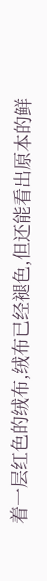着一层红色的绒布,绒布已经褪色,但还能看出原本的鲜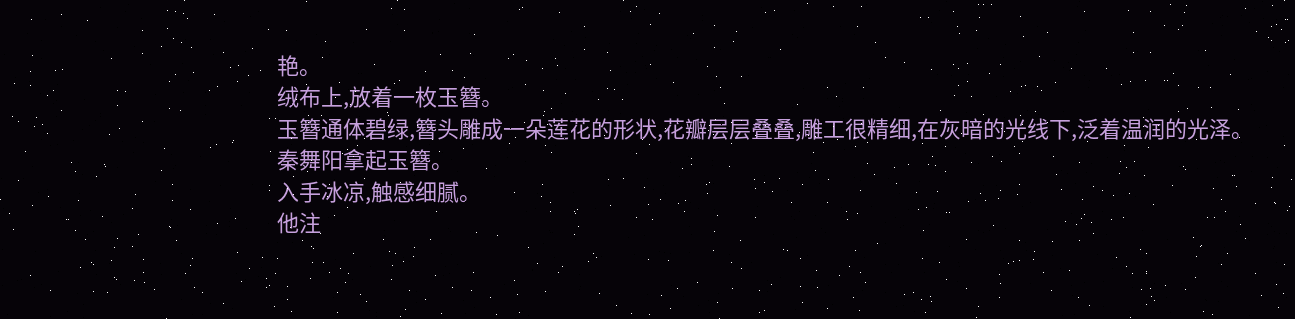艳。
绒布上,放着一枚玉簪。
玉簪通体碧绿,簪头雕成一朵莲花的形状,花瓣层层叠叠,雕工很精细,在灰暗的光线下,泛着温润的光泽。
秦舞阳拿起玉簪。
入手冰凉,触感细腻。
他注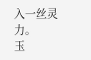入一丝灵力。
玉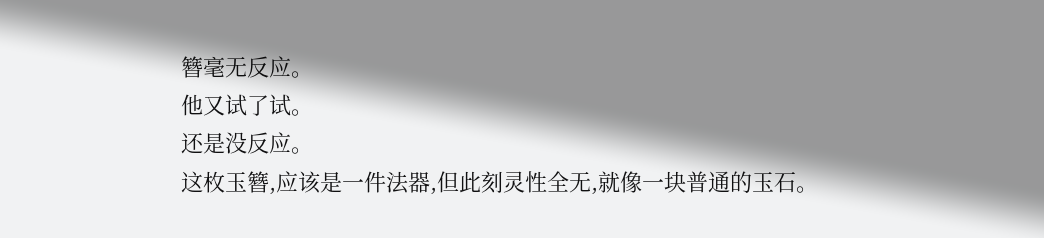簪毫无反应。
他又试了试。
还是没反应。
这枚玉簪,应该是一件法器,但此刻灵性全无,就像一块普通的玉石。